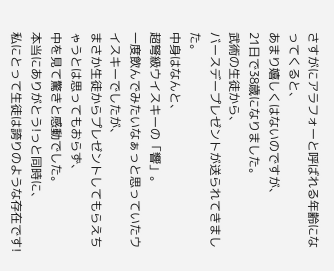さすがにアラフォーと呼ばれる年齢になってくると、
あまり嬉しくはないのですが、
21日で38歳になりました。
武術の生徒から、
バースデープレゼントが送られてきました。
中身はなんと、
超弩級ウイスキーの「響」。
一度飲んでみたいなぁっと思っていたウイスキーでしたが、
まさか生徒からプレゼントしてもらえちゃうとは思ってもおらず、
中を見て驚きと感動でした。
本当にありがとう!っと同時に、
私にとって生徒は誇りのような存在です!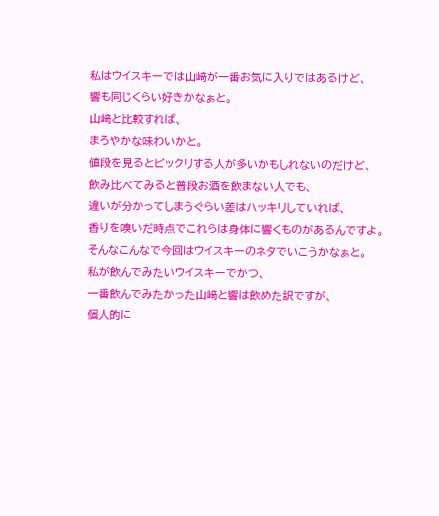私はウイスキーでは山﨑が一番お気に入りではあるけど、
響も同じくらい好きかなぁと。
山﨑と比較すれば、
まろやかな味わいかと。
値段を見るとビックリする人が多いかもしれないのだけど、
飲み比べてみると普段お酒を飲まない人でも、
違いが分かってしまうぐらい差はハッキリしていれば、
香りを嗅いだ時点でこれらは身体に響くものがあるんですよ。
そんなこんなで今回はウイスキーのネタでいこうかなぁと。
私が飲んでみたいウイスキーでかつ、
一番飲んでみたかった山﨑と響は飲めた訳ですが、
個人的に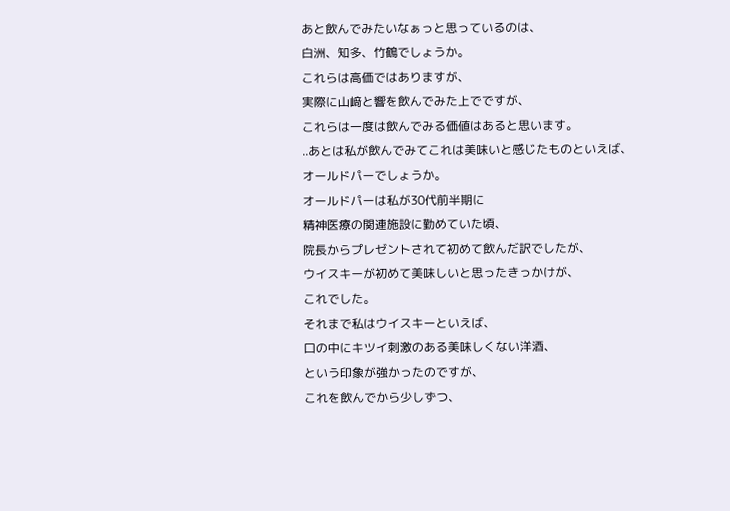あと飲んでみたいなぁっと思っているのは、
白洲、知多、竹鶴でしょうか。
これらは高価ではありますが、
実際に山﨑と響を飲んでみた上でですが、
これらは一度は飲んでみる価値はあると思います。
..あとは私が飲んでみてこれは美味いと感じたものといえば、
オールドパーでしょうか。
オールドパーは私が30代前半期に
精神医療の関連施設に勤めていた頃、
院長からプレゼントされて初めて飲んだ訳でしたが、
ウイスキーが初めて美味しいと思ったきっかけが、
これでした。
それまで私はウイスキーといえば、
口の中にキツイ刺激のある美味しくない洋酒、
という印象が強かったのですが、
これを飲んでから少しずつ、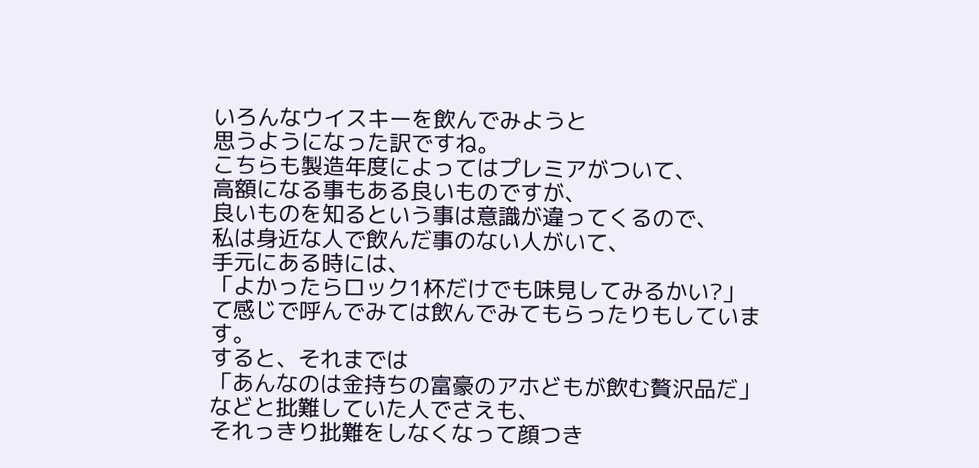いろんなウイスキーを飲んでみようと
思うようになった訳ですね。
こちらも製造年度によってはプレミアがついて、
高額になる事もある良いものですが、
良いものを知るという事は意識が違ってくるので、
私は身近な人で飲んだ事のない人がいて、
手元にある時には、
「よかったらロック1杯だけでも味見してみるかい?」
て感じで呼んでみては飲んでみてもらったりもしています。
すると、それまでは
「あんなのは金持ちの富豪のアホどもが飲む贅沢品だ」
などと批難していた人でさえも、
それっきり批難をしなくなって顔つき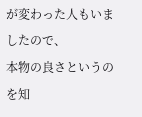が変わった人もいましたので、
本物の良さというのを知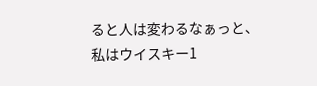ると人は変わるなぁっと、
私はウイスキー1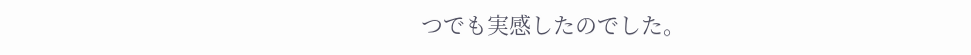つでも実感したのでした。